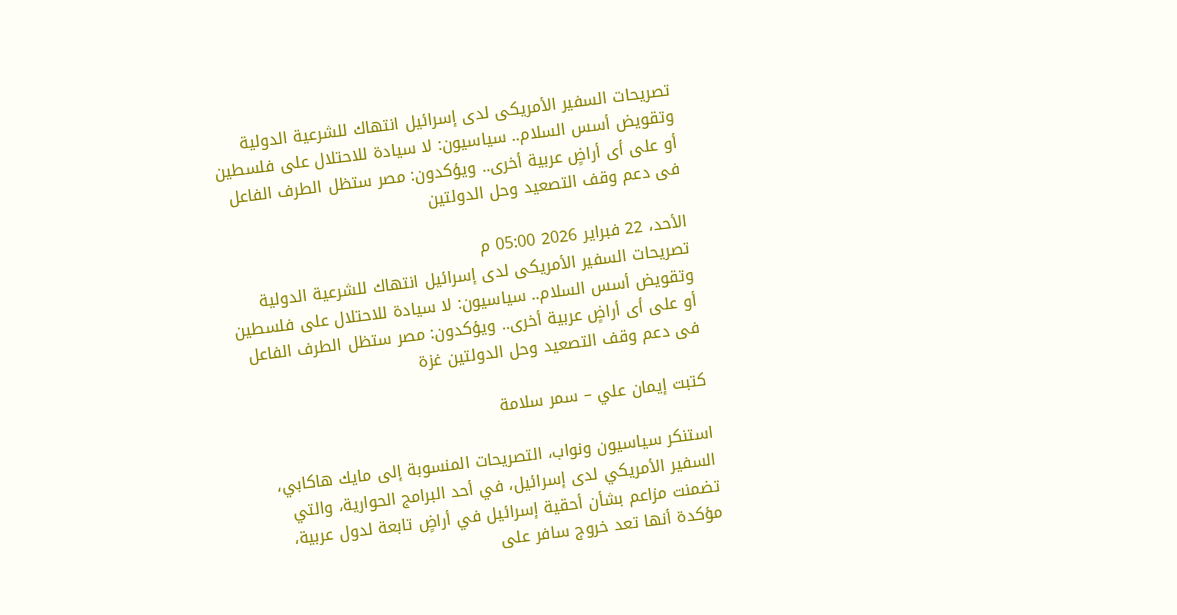تصريحات السفير الأمريكى لدى إسرائيل انتهاك للشرعية الدولية وتقويض أسس السلام.. سياسيون: لا سيادة للاحتلال على فلسطين أو على أى أراضٍ عربية أخرى.. ويؤكدون: مصر ستظل الطرف الفاعل فى دعم وقف التصعيد وحل الدولتين

الأحد، 22 فبراير 2026 05:00 م
تصريحات السفير الأمريكى لدى إسرائيل انتهاك للشرعية الدولية وتقويض أسس السلام.. سياسيون: لا سيادة للاحتلال على فلسطين أو على أى أراضٍ عربية أخرى.. ويؤكدون: مصر ستظل الطرف الفاعل فى دعم وقف التصعيد وحل الدولتين غزة

كتبت إيمان علي – سمر سلامة

استنكر سياسيون ونواب، التصريحات المنسوبة إلى مايك هاكابي، السفير الأمريكي لدى إسرائيل، في أحد البرامج الحوارية، والتي تضمنت مزاعم بشأن أحقية إسرائيل في أراضٍ تابعة لدول عربية، مؤكدة أنها تعد خروج سافر على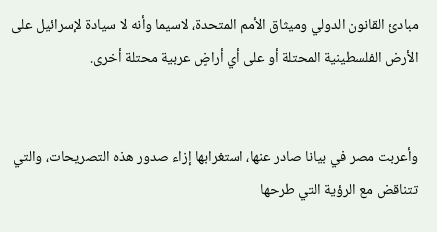مبادئ القانون الدولي وميثاق الأمم المتحدة، لاسيما وأنه لا سيادة لإسرائيل على الأرض الفلسطينية المحتلة أو على أي أراضٍ عربية محتلة أخرى.


وأعربت مصر في بيانا صادر عنها، استغرابها إزاء صدور هذه التصريحات، والتي تتناقض مع الرؤية التي طرحها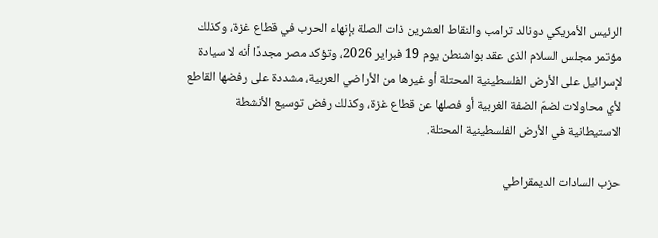الرئيس الأمريكي دونالد ترامب والنقاط العشرين ذات الصلة بإنهاء الحرب في قطاع غزة، وكذلك مؤتمر مجلس السلام الذى عقد بواشنطن يوم 19 فبراير 2026، وتؤكد مصر مجددًا أنه لا سيادة لإسرائيل على الأرض الفلسطينية المحتلة أو غيرها من الأراضي العربية، مشددة على رفضها القاطع لأي محاولات لضمّ الضفة الغربية أو فصلها عن قطاع غزة، وكذلك رفض توسيع الأنشطة الاستيطانية في الأرض الفلسطينية المحتلة.

حزب السادات الديمقراطي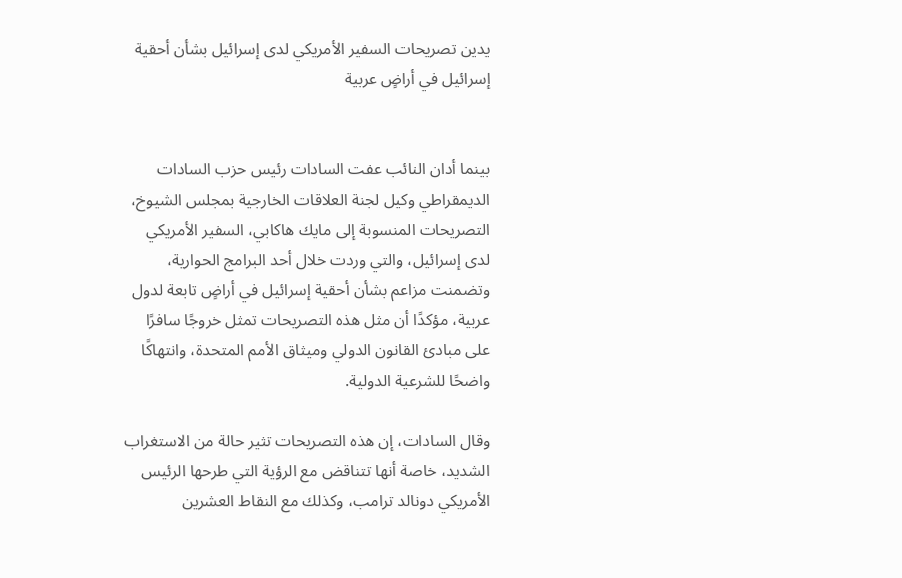يدين تصريحات السفير الأمريكي لدى إسرائيل بشأن أحقية إسرائيل في أراضٍ عربية


بينما أدان النائب عفت السادات رئيس حزب السادات الديمقراطي وكيل لجنة العلاقات الخارجية بمجلس الشيوخ، التصريحات المنسوبة إلى مايك هاكابي، السفير الأمريكي لدى إسرائيل، والتي وردت خلال أحد البرامج الحوارية، وتضمنت مزاعم بشأن أحقية إسرائيل في أراضٍ تابعة لدول عربية، مؤكدًا أن مثل هذه التصريحات تمثل خروجًا سافرًا على مبادئ القانون الدولي وميثاق الأمم المتحدة، وانتهاكًا واضحًا للشرعية الدولية.

وقال السادات، إن هذه التصريحات تثير حالة من الاستغراب الشديد، خاصة أنها تتناقض مع الرؤية التي طرحها الرئيس الأمريكي دونالد ترامب، وكذلك مع النقاط العشرين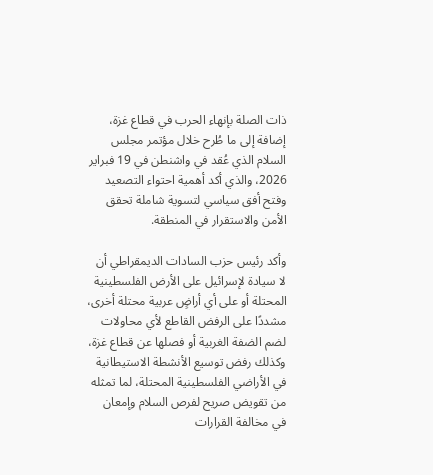ذات الصلة بإنهاء الحرب في قطاع غزة، إضافة إلى ما طُرح خلال مؤتمر مجلس السلام الذي عُقد في واشنطن في 19 فبراير 2026، والذي أكد أهمية احتواء التصعيد وفتح أفق سياسي لتسوية شاملة تحقق الأمن والاستقرار في المنطقة.

وأكد رئيس حزب السادات الديمقراطي أن لا سيادة لإسرائيل على الأرض الفلسطينية المحتلة أو على أي أراضٍ عربية محتلة أخرى، مشددًا على الرفض القاطع لأي محاولات لضم الضفة الغربية أو فصلها عن قطاع غزة، وكذلك رفض توسيع الأنشطة الاستيطانية في الأراضي الفلسطينية المحتلة، لما تمثله من تقويض صريح لفرص السلام وإمعان في مخالفة القرارات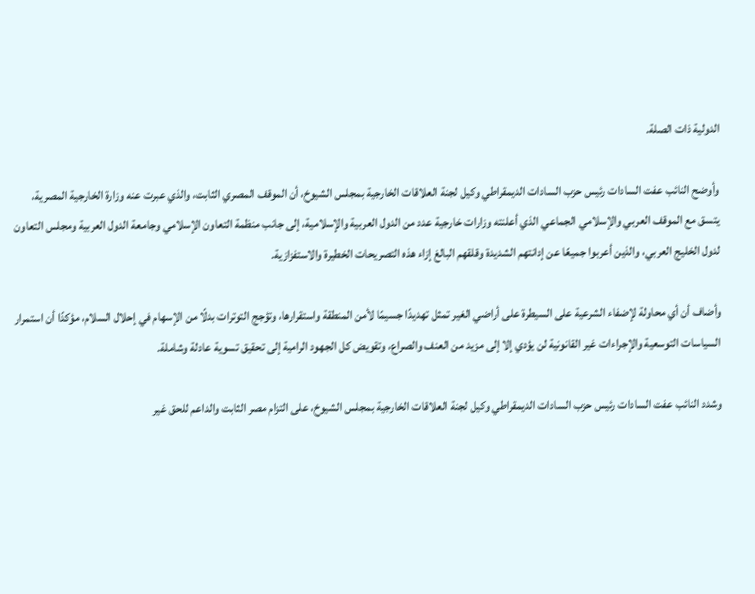الدولية ذات الصلة.

وأوضح النائب عفت السادات رئيس حزب السادات الديمقراطي وكيل لجنة العلاقات الخارجية بمجلس الشيوخ، أن الموقف المصري الثابت، والذي عبرت عنه وزارة الخارجية المصرية، يتسق مع الموقف العربي والإسلامي الجماعي الذي أعلنته وزارات خارجية عدد من الدول العربية والإسلامية، إلى جانب منظمة التعاون الإسلامي وجامعة الدول العربية ومجلس التعاون لدول الخليج العربي، والذين أعربوا جميعًا عن إدانتهم الشديدة وقلقهم البالغ إزاء هذه التصريحات الخطيرة والاستفزازية.

وأضاف أن أي محاولة لإضفاء الشرعية على السيطرة على أراضي الغير تمثل تهديدًا جسيمًا لأمن المنطقة واستقرارها، وتؤجج التوترات بدلًا من الإسهام في إحلال السلام، مؤكدًا أن استمرار السياسات التوسعية والإجراءات غير القانونية لن يؤدي إلا إلى مزيد من العنف والصراع، وتقويض كل الجهود الرامية إلى تحقيق تسوية عادلة وشاملة.

وشدد النائب عفت السادات رئيس حزب السادات الديمقراطي وكيل لجنة العلاقات الخارجية بمجلس الشيوخ، على التزام مصر الثابت والداعم للحق غير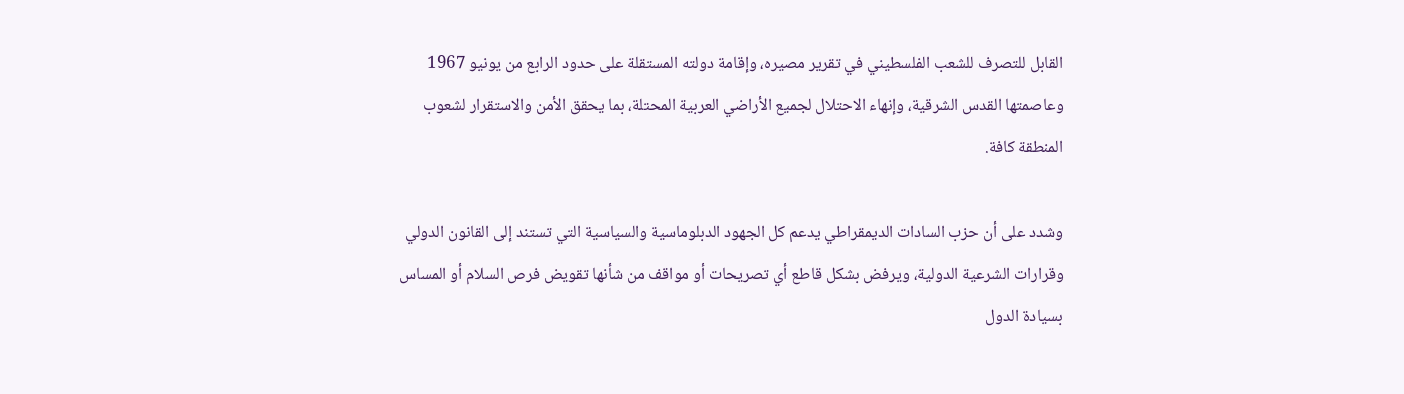القابل للتصرف للشعب الفلسطيني في تقرير مصيره، وإقامة دولته المستقلة على حدود الرابع من يونيو 1967 وعاصمتها القدس الشرقية، وإنهاء الاحتلال لجميع الأراضي العربية المحتلة، بما يحقق الأمن والاستقرار لشعوب المنطقة كافة.

وشدد على أن حزب السادات الديمقراطي يدعم كل الجهود الدبلوماسية والسياسية التي تستند إلى القانون الدولي وقرارات الشرعية الدولية، ويرفض بشكل قاطع أي تصريحات أو مواقف من شأنها تقويض فرص السلام أو المساس بسيادة الدول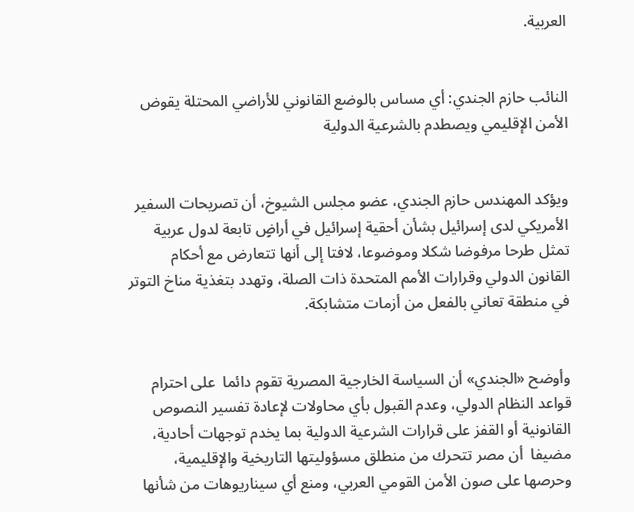العربية.


النائب حازم الجندي: أي مساس بالوضع القانوني للأراضي المحتلة يقوض الأمن الإقليمي ويصطدم بالشرعية الدولية


ويؤكد المهندس حازم الجندي، عضو مجلس الشيوخ، أن تصريحات السفير الأمريكي لدى إسرائيل بشأن أحقية إسرائيل في أراضٍ تابعة لدول عربية تمثل طرحا مرفوضا شكلا وموضوعا، لافتا إلى أنها تتعارض مع أحكام القانون الدولي وقرارات الأمم المتحدة ذات الصلة، وتهدد بتغذية مناخ التوتر في منطقة تعاني بالفعل من أزمات متشابكة.


وأوضح «الجندي» أن السياسة الخارجية المصرية تقوم دائما  على احترام قواعد النظام الدولي، وعدم القبول بأي محاولات لإعادة تفسير النصوص القانونية أو القفز على قرارات الشرعية الدولية بما يخدم توجهات أحادية، مضيفا  أن مصر تتحرك من منطلق مسؤوليتها التاريخية والإقليمية، وحرصها على صون الأمن القومي العربي، ومنع أي سيناريوهات من شأنها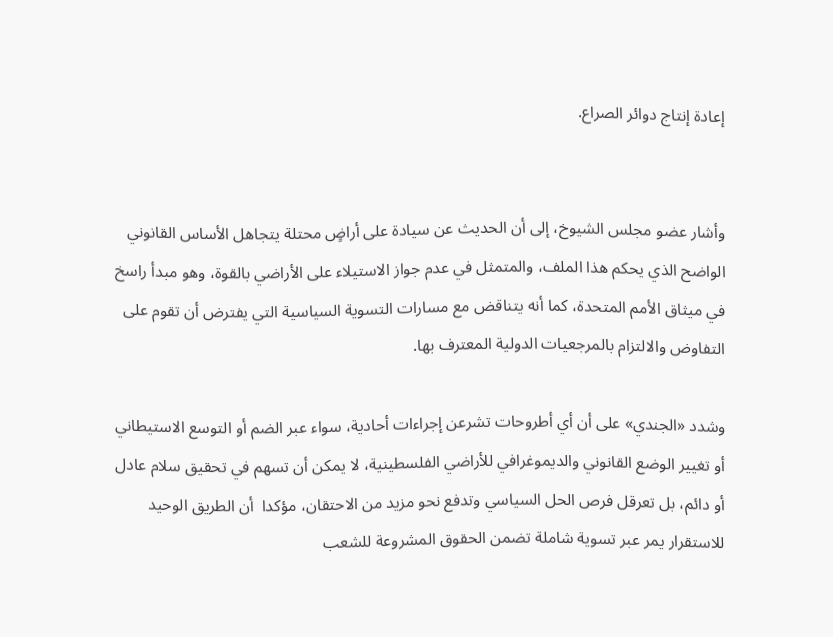إعادة إنتاج دوائر الصراع.


وأشار عضو مجلس الشيوخ، إلى أن الحديث عن سيادة على أراضٍ محتلة يتجاهل الأساس القانوني الواضح الذي يحكم هذا الملف، والمتمثل في عدم جواز الاستيلاء على الأراضي بالقوة، وهو مبدأ راسخ في ميثاق الأمم المتحدة، كما أنه يتناقض مع مسارات التسوية السياسية التي يفترض أن تقوم على التفاوض والالتزام بالمرجعيات الدولية المعترف بها.

وشدد «الجندي» على أن أي أطروحات تشرعن إجراءات أحادية، سواء عبر الضم أو التوسع الاستيطاني أو تغيير الوضع القانوني والديموغرافي للأراضي الفلسطينية، لا يمكن أن تسهم في تحقيق سلام عادل أو دائم، بل تعرقل فرص الحل السياسي وتدفع نحو مزيد من الاحتقان، مؤكدا  أن الطريق الوحيد للاستقرار يمر عبر تسوية شاملة تضمن الحقوق المشروعة للشعب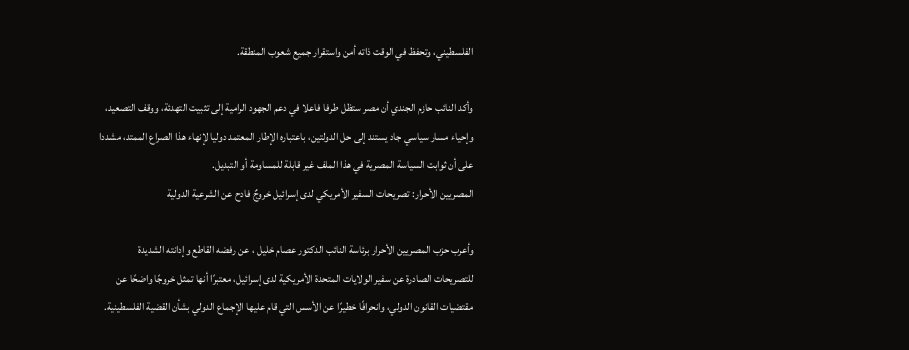الفلسطيني، وتحفظ في الوقت ذاته أمن واستقرار جميع شعوب المنطقة.

وأكد النائب حازم الجندي أن مصر ستظل طرفا فاعلا في دعم الجهود الرامية إلى تثبيت التهدئة، ووقف التصعيد، وإحياء مسار سياسي جاد يستند إلى حل الدولتين، باعتباره الإطار المعتمد دوليا لإنهاء هذا الصراع الممتد، مشددا على أن ثوابت السياسة المصرية في هذا الملف غير قابلة للمساومة أو التبديل.
المصريين الأحرار: تصريحات السفير الأمريكي لدى إسرائيل خروجٌ فادح عن الشرعية الدولية

وأعرب حزب المصريين الأحرار برئاسة النائب الدكتور عصام خليل ، عن رفضه القاطع وإدانته الشديدة للتصريحات الصادرة عن سفير الولايات المتحدة الأمريكية لدى إسرائيل، معتبرًا أنها تمثل خروجًا واضحًا عن مقتضيات القانون الدولي، وانحرافًا خطيرًا عن الأسس التي قام عليها الإجماع الدولي بشأن القضية الفلسطينية.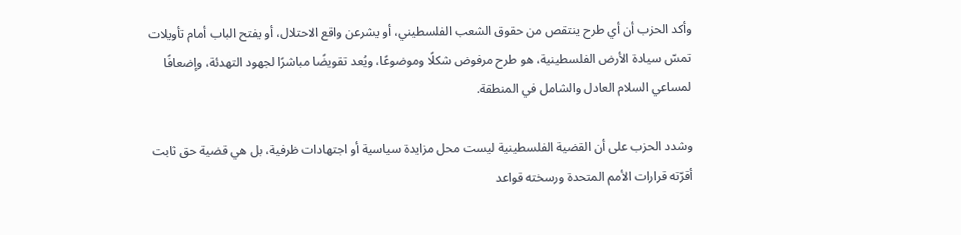وأكد الحزب أن أي طرح ينتقص من حقوق الشعب الفلسطيني، أو يشرعن واقع الاحتلال، أو يفتح الباب أمام تأويلات تمسّ سيادة الأرض الفلسطينية، هو طرح مرفوض شكلًا وموضوعًا، ويُعد تقويضًا مباشرًا لجهود التهدئة، وإضعافًا لمساعي السلام العادل والشامل في المنطقة.

وشدد الحزب على أن القضية الفلسطينية ليست محل مزايدة سياسية أو اجتهادات ظرفية، بل هي قضية حق ثابت أقرّته قرارات الأمم المتحدة ورسخته قواعد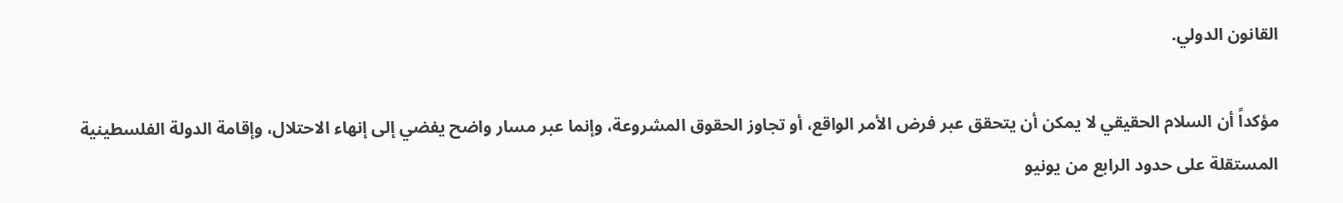القانون الدولي.

مؤكداً أن السلام الحقيقي لا يمكن أن يتحقق عبر فرض الأمر الواقع، أو تجاوز الحقوق المشروعة، وإنما عبر مسار واضح يفضي إلى إنهاء الاحتلال، وإقامة الدولة الفلسطينية المستقلة على حدود الرابع من يونيو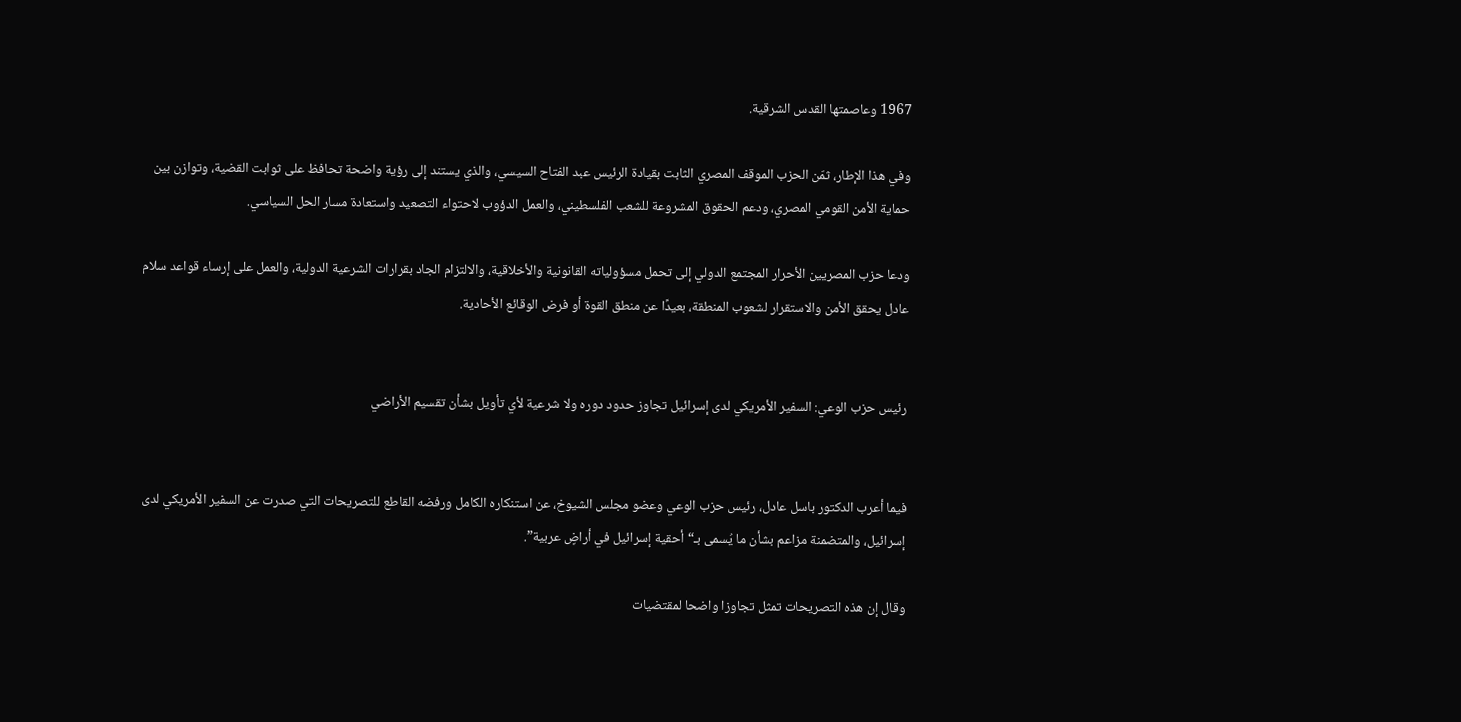1967 وعاصمتها القدس الشرقية.

وفي هذا الإطار، ثمّن الحزب الموقف المصري الثابت بقيادة الرئيس عبد الفتاح السيسي، والذي يستند إلى رؤية واضحة تحافظ على ثوابت القضية، وتوازن بين حماية الأمن القومي المصري، ودعم الحقوق المشروعة للشعب الفلسطيني، والعمل الدؤوب لاحتواء التصعيد واستعادة مسار الحل السياسي.

ودعا حزب المصريين الأحرار المجتمع الدولي إلى تحمل مسؤولياته القانونية والأخلاقية، والالتزام الجاد بقرارات الشرعية الدولية، والعمل على إرساء قواعد سلام عادل يحقق الأمن والاستقرار لشعوب المنطقة، بعيدًا عن منطق القوة أو فرض الوقائع الأحادية.


رئيس حزب الوعي: السفير الأمريكي لدى إسرائيل تجاوز حدود دوره ولا شرعية لأي تأويل بشأن تقسيم الأراضي


فيما أعرب الدكتور باسل عادل، رئيس حزب الوعي وعضو مجلس الشيوخ، عن استنكاره الكامل ورفضه القاطع للتصريحات التي صدرت عن السفير الأمريكي لدى إسرائيل، والمتضمنة مزاعم بشأن ما يُسمى بـ“أحقية إسرائيل في أراضٍ عربية”.

وقال إن هذه التصريحات تمثل تجاوزا واضحا لمقتضيات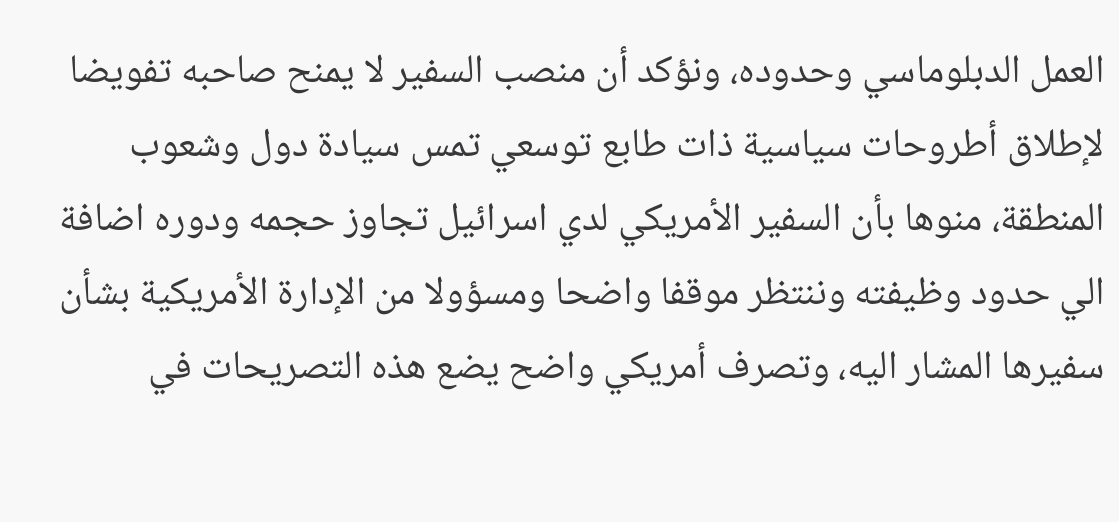العمل الدبلوماسي وحدوده، ونؤكد أن منصب السفير لا يمنح صاحبه تفويضا لإطلاق أطروحات سياسية ذات طابع توسعي تمس سيادة دول وشعوب المنطقة، منوها بأن السفير الأمريكي لدي اسرائيل تجاوز حجمه ودوره اضافة الي حدود وظيفته وننتظر موقفا واضحا ومسؤولا من الإدارة الأمريكية بشأن سفيرها المشار اليه، وتصرف أمريكي واضح يضع هذه التصريحات في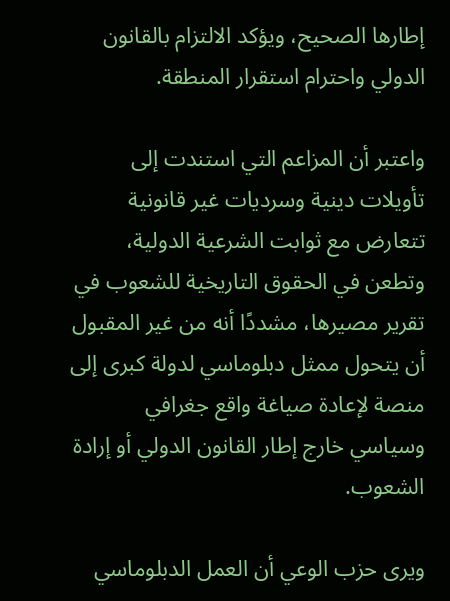إطارها الصحيح، ويؤكد الالتزام بالقانون الدولي واحترام استقرار المنطقة.

واعتبر أن المزاعم التي استندت إلى تأويلات دينية وسرديات غير قانونية تتعارض مع ثوابت الشرعية الدولية، وتطعن في الحقوق التاريخية للشعوب في تقرير مصيرها، مشددًا أنه من غير المقبول أن يتحول ممثل دبلوماسي لدولة كبرى إلى منصة لإعادة صياغة واقع جغرافي وسياسي خارج إطار القانون الدولي أو إرادة الشعوب.

ويرى حزب الوعي أن العمل الدبلوماسي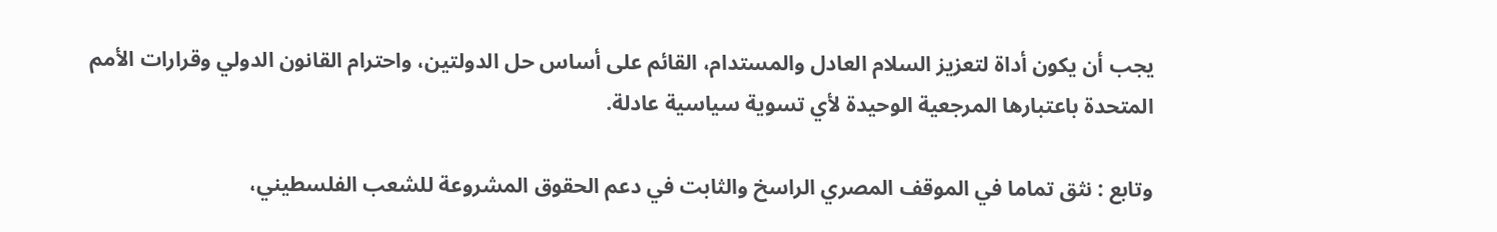يجب أن يكون أداة لتعزيز السلام العادل والمستدام، القائم على أساس حل الدولتين، واحترام القانون الدولي وقرارات الأمم المتحدة باعتبارها المرجعية الوحيدة لأي تسوية سياسية عادلة.

وتابع : نثق تماما في الموقف المصري الراسخ والثابت في دعم الحقوق المشروعة للشعب الفلسطيني،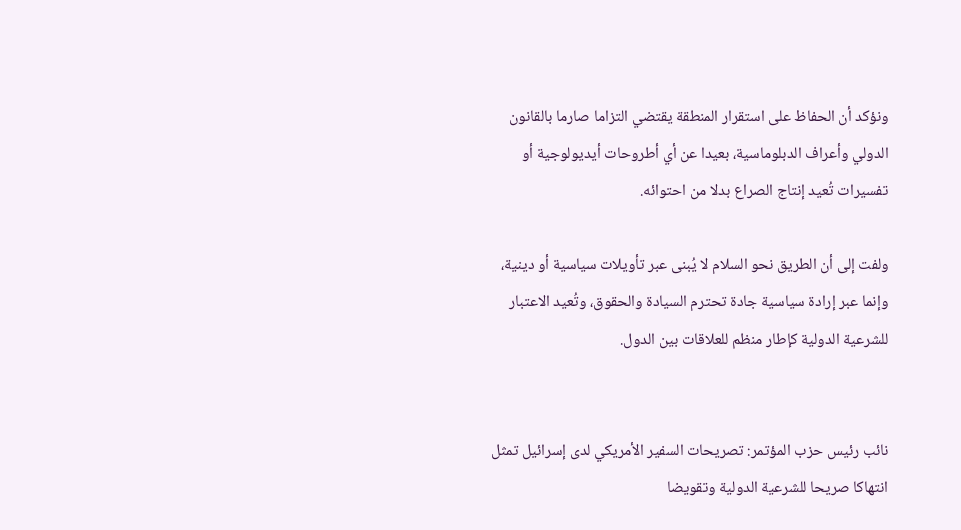ونؤكد أن الحفاظ على استقرار المنطقة يقتضي التزاما صارما بالقانون الدولي وأعراف الدبلوماسية، بعيدا عن أي أطروحات أيديولوجية أو تفسيرات تُعيد إنتاج الصراع بدلا من احتوائه.

ولفت إلى أن الطريق نحو السلام لا يُبنى عبر تأويلات سياسية أو دينية، وإنما عبر إرادة سياسية جادة تحترم السيادة والحقوق، وتُعيد الاعتبار للشرعية الدولية كإطار منظم للعلاقات بين الدول.


نائب رئيس حزب المؤتمر: تصريحات السفير الأمريكي لدى إسرائيل تمثل انتهاكا صريحا للشرعية الدولية وتقويضا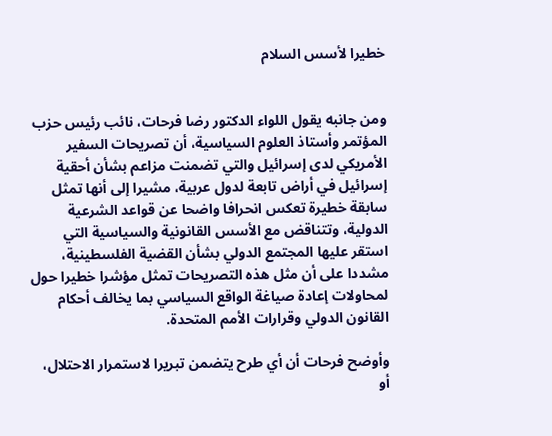خطيرا لأسس السلام


ومن جانبه يقول اللواء الدكتور رضا فرحات، نائب رئيس حزب المؤتمر وأستاذ العلوم السياسية، أن تصريحات السفير الأمريكي لدى إسرائيل والتي تضمنت مزاعم بشأن أحقية إسرائيل في أراض تابعة لدول عربية، مشيرا إلى أنها تمثل سابقة خطيرة تعكس انحرافا واضحا عن قواعد الشرعية الدولية، وتتناقض مع الأسس القانونية والسياسية التي استقر عليها المجتمع الدولي بشأن القضية الفلسطينية، مشددا على أن مثل هذه التصريحات تمثل مؤشرا خطيرا حول لمحاولات إعادة صياغة الواقع السياسي بما يخالف أحكام القانون الدولي وقرارات الأمم المتحدة.

وأوضح فرحات أن أي طرح يتضمن تبريرا لاستمرار الاحتلال، أو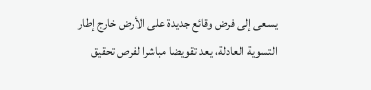يسعى إلى فرض وقائع جديدة على الأرض خارج إطار التسوية العادلة، يعد تقويضا مباشرا لفرص تحقيق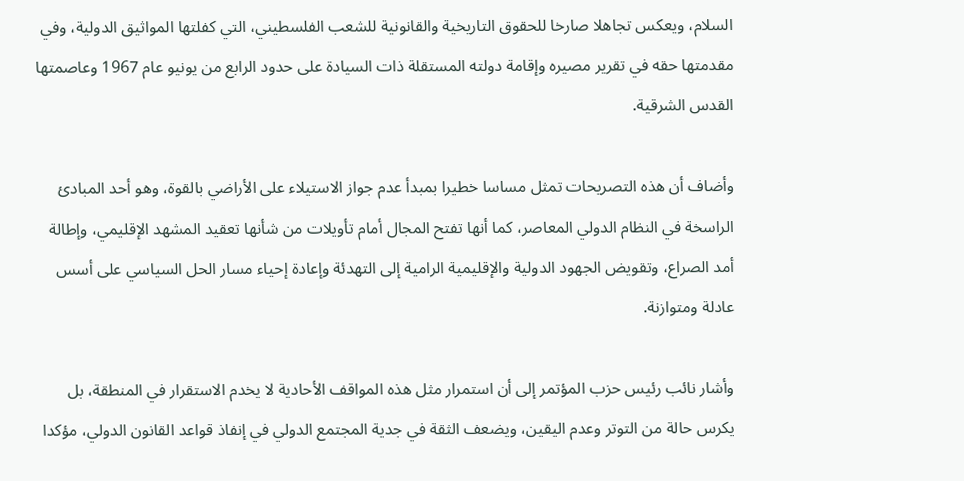السلام، ويعكس تجاهلا صارخا للحقوق التاريخية والقانونية للشعب الفلسطيني، التي كفلتها المواثيق الدولية، وفي مقدمتها حقه في تقرير مصيره وإقامة دولته المستقلة ذات السيادة على حدود الرابع من يونيو عام 1967 وعاصمتها القدس الشرقية.

وأضاف أن هذه التصريحات تمثل مساسا خطيرا بمبدأ عدم جواز الاستيلاء على الأراضي بالقوة، وهو أحد المبادئ الراسخة في النظام الدولي المعاصر، كما أنها تفتح المجال أمام تأويلات من شأنها تعقيد المشهد الإقليمي، وإطالة أمد الصراع، وتقويض الجهود الدولية والإقليمية الرامية إلى التهدئة وإعادة إحياء مسار الحل السياسي على أسس عادلة ومتوازنة.

وأشار نائب رئيس حزب المؤتمر إلى أن استمرار مثل هذه المواقف الأحادية لا يخدم الاستقرار في المنطقة، بل يكرس حالة من التوتر وعدم اليقين، ويضعف الثقة في جدية المجتمع الدولي في إنفاذ قواعد القانون الدولي، مؤكدا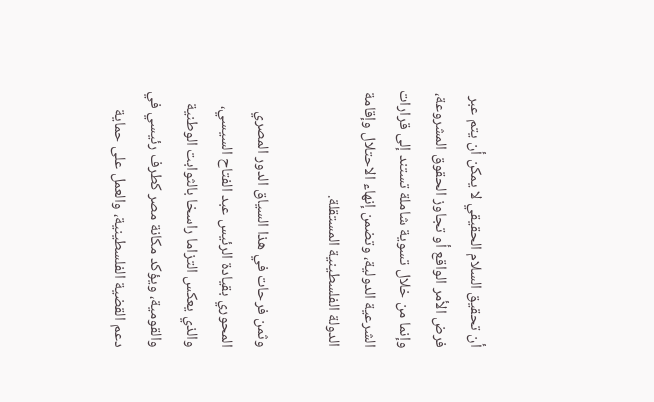أن تحقيق السلام الحقيقي لا يمكن أن يتم عبر فرض الأمر الواقع أو تجاوز الحقوق المشروعة، وإنما من خلال تسوية شاملة تستند إلى قرارات الشرعية الدولية، وتضمن إنهاء الاحتلال وإقامة الدولة الفلسطينية المستقلة.

وثمن فرحات في هذا السياق الدور المصري المحوري بقيادة الرئيس عبد الفتاح السيسي، والذي يعكس التزاما راسخا بالثوابت الوطنية والقومية، ويؤكد مكانة مصر كطرف رئيسي في دعم القضية الفلسطينية، والعمل على حماية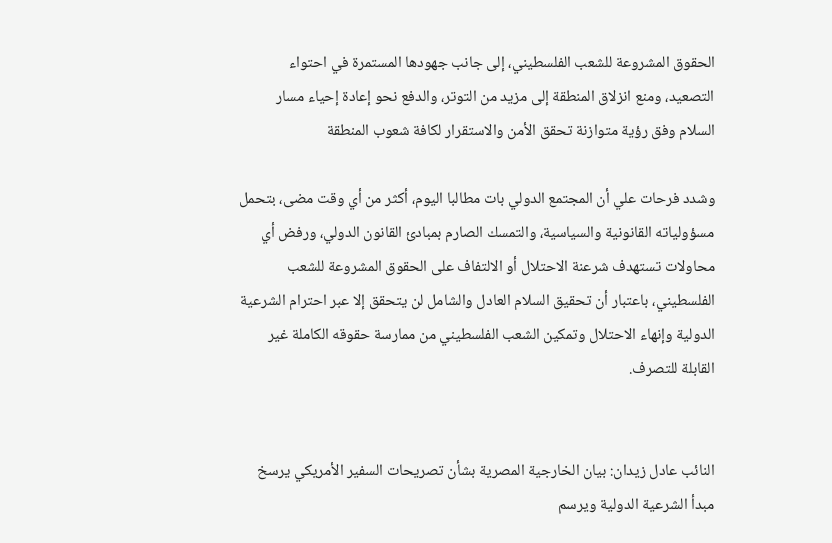الحقوق المشروعة للشعب الفلسطيني، إلى جانب جهودها المستمرة في احتواء التصعيد، ومنع انزلاق المنطقة إلى مزيد من التوتر، والدفع نحو إعادة إحياء مسار السلام وفق رؤية متوازنة تحقق الأمن والاستقرار لكافة شعوب المنطقة

وشدد فرحات علي أن المجتمع الدولي بات مطالبا اليوم، أكثر من أي وقت مضى، بتحمل مسؤولياته القانونية والسياسية، والتمسك الصارم بمبادئ القانون الدولي، ورفض أي محاولات تستهدف شرعنة الاحتلال أو الالتفاف على الحقوق المشروعة للشعب الفلسطيني، باعتبار أن تحقيق السلام العادل والشامل لن يتحقق إلا عبر احترام الشرعية الدولية وإنهاء الاحتلال وتمكين الشعب الفلسطيني من ممارسة حقوقه الكاملة غير القابلة للتصرف.


النائب عادل زيدان: بيان الخارجية المصرية بشأن تصريحات السفير الأمريكي يرسخ مبدأ الشرعية الدولية ويرسم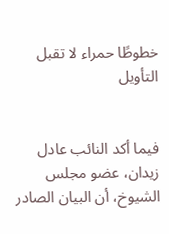خطوطًا حمراء لا تقبل التأويل


فيما أكد النائب عادل زيدان، عضو مجلس الشيوخ، أن البيان الصادر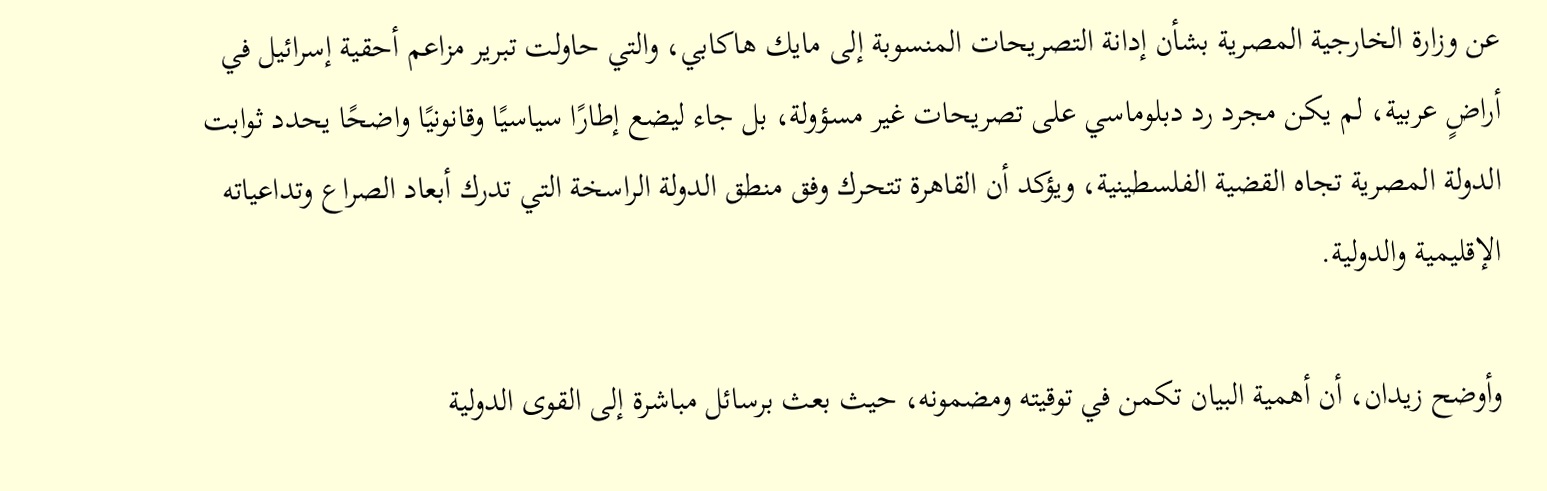عن وزارة الخارجية المصرية بشأن إدانة التصريحات المنسوبة إلى مايك هاكابي، والتي حاولت تبرير مزاعم أحقية إسرائيل في أراضٍ عربية، لم يكن مجرد رد دبلوماسي على تصريحات غير مسؤولة، بل جاء ليضع إطارًا سياسيًا وقانونيًا واضحًا يحدد ثوابت الدولة المصرية تجاه القضية الفلسطينية، ويؤكد أن القاهرة تتحرك وفق منطق الدولة الراسخة التي تدرك أبعاد الصراع وتداعياته الإقليمية والدولية.

وأوضح زيدان، أن أهمية البيان تكمن في توقيته ومضمونه، حيث بعث برسائل مباشرة إلى القوى الدولية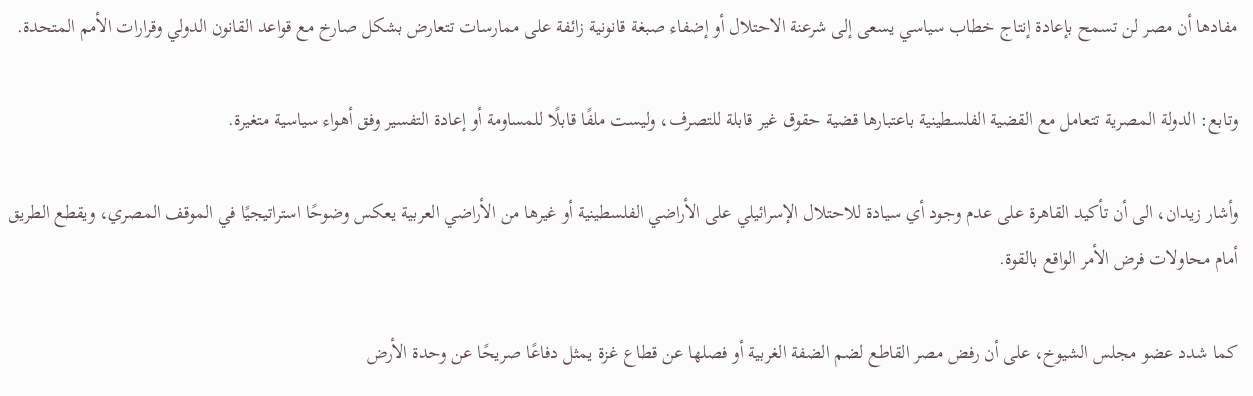مفادها أن مصر لن تسمح بإعادة إنتاج خطاب سياسي يسعى إلى شرعنة الاحتلال أو إضفاء صبغة قانونية زائفة على ممارسات تتعارض بشكل صارخ مع قواعد القانون الدولي وقرارات الأمم المتحدة.

وتابع: الدولة المصرية تتعامل مع القضية الفلسطينية باعتبارها قضية حقوق غير قابلة للتصرف، وليست ملفًا قابلًا للمساومة أو إعادة التفسير وفق أهواء سياسية متغيرة.

وأشار زيدان، الى أن تأكيد القاهرة على عدم وجود أي سيادة للاحتلال الإسرائيلي على الأراضي الفلسطينية أو غيرها من الأراضي العربية يعكس وضوحًا استراتيجيًا في الموقف المصري، ويقطع الطريق أمام محاولات فرض الأمر الواقع بالقوة.

كما شدد عضو مجلس الشيوخ، على أن رفض مصر القاطع لضم الضفة الغربية أو فصلها عن قطاع غزة يمثل دفاعًا صريحًا عن وحدة الأرض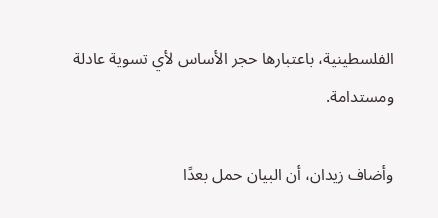الفلسطينية، باعتبارها حجر الأساس لأي تسوية عادلة ومستدامة.

وأضاف زيدان، أن البيان حمل بعدًا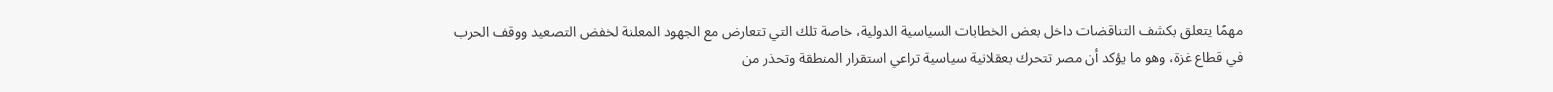مهمًا يتعلق بكشف التناقضات داخل بعض الخطابات السياسية الدولية، خاصة تلك التي تتعارض مع الجهود المعلنة لخفض التصعيد ووقف الحرب في قطاع غزة، وهو ما يؤكد أن مصر تتحرك بعقلانية سياسية تراعي استقرار المنطقة وتحذر من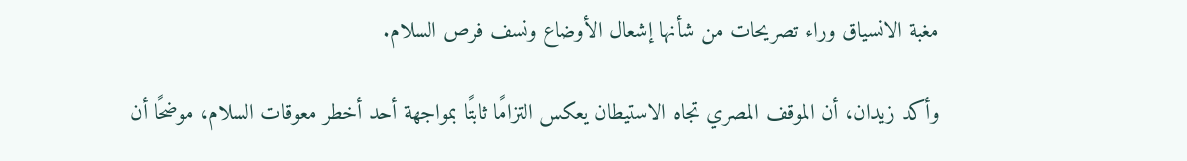مغبة الانسياق وراء تصريحات من شأنها إشعال الأوضاع ونسف فرص السلام.

وأكد زيدان، أن الموقف المصري تجاه الاستيطان يعكس التزامًا ثابتًا بمواجهة أحد أخطر معوقات السلام، موضحًا أن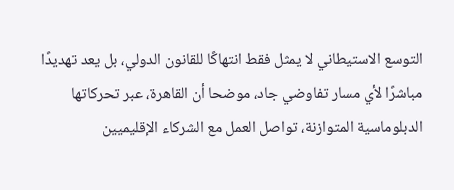التوسع الاستيطاني لا يمثل فقط انتهاكًا للقانون الدولي، بل يعد تهديدًا مباشرًا لأي مسار تفاوضي جاد، موضحا أن القاهرة، عبر تحركاتها الدبلوماسية المتوازنة، تواصل العمل مع الشركاء الإقليميين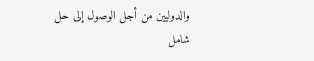والدوليين من أجل الوصول إلى حل شامل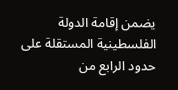يضمن إقامة الدولة الفلسطينية المستقلة على حدود الرابع من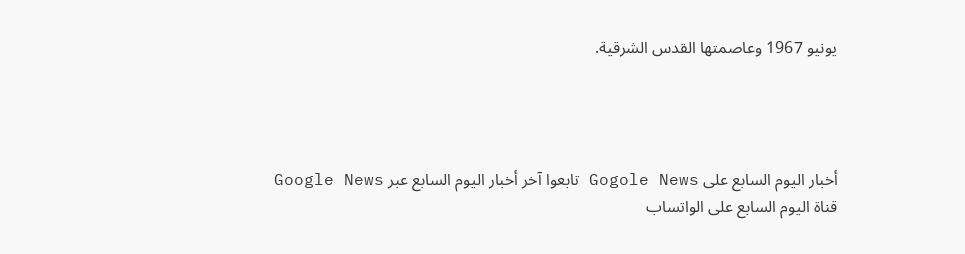يونيو 1967 وعاصمتها القدس الشرقية.




أخبار اليوم السابع على Gogole News تابعوا آخر أخبار اليوم السابع عبر Google News
قناة اليوم السابع على الواتساب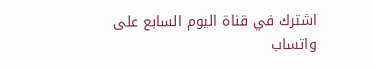اشترك في قناة اليوم السابع على واتساب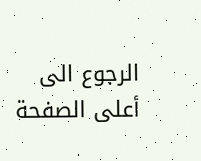الرجوع الى أعلى الصفحة